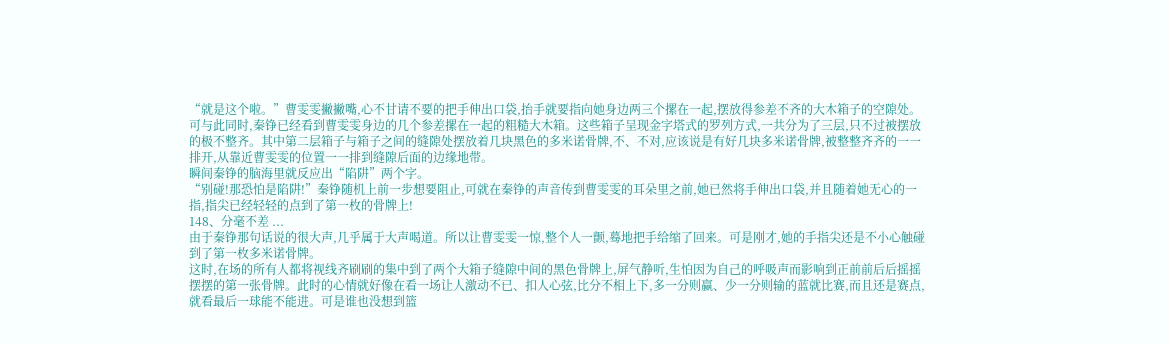“就是这个啦。”曹雯雯撇撇嘴,心不甘请不要的把手伸出口袋,抬手就要指向她身边两三个摞在一起,摆放得参差不齐的大木箱子的空隙处。
可与此同时,秦铮已经看到曹雯雯身边的几个参差摞在一起的粗糙大木箱。这些箱子呈现金字塔式的罗列方式,一共分为了三层,只不过被摆放的极不整齐。其中第二层箱子与箱子之间的缝隙处摆放着几块黑色的多米诺骨牌,不、不对,应该说是有好几块多米诺骨牌,被整整齐齐的一一排开,从靠近曹雯雯的位置一一排到缝隙后面的边缘地带。
瞬间秦铮的脑海里就反应出“陷阱”两个字。
“别碰!那恐怕是陷阱!”秦铮随机上前一步想要阻止,可就在秦铮的声音传到曹雯雯的耳朵里之前,她已然将手伸出口袋,并且随着她无心的一指,指尖已经轻轻的点到了第一枚的骨牌上!
148、分毫不差 ...
由于秦铮那句话说的很大声,几乎属于大声喝道。所以让曹雯雯一惊,整个人一颤,蓦地把手给缩了回来。可是刚才,她的手指尖还是不小心触碰到了第一枚多米诺骨牌。
这时,在场的所有人都将视线齐刷刷的集中到了两个大箱子缝隙中间的黑色骨牌上,屏气静听,生怕因为自己的呼吸声而影响到正前前后后摇摇摆摆的第一张骨牌。此时的心情就好像在看一场让人激动不已、扣人心弦,比分不相上下,多一分则赢、少一分则输的蓝就比赛,而且还是赛点,就看最后一球能不能进。可是谁也没想到篮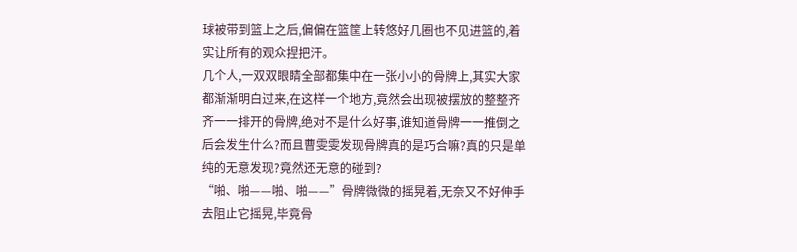球被带到篮上之后,偏偏在篮筐上转悠好几圈也不见进篮的,着实让所有的观众捏把汗。
几个人,一双双眼睛全部都集中在一张小小的骨牌上,其实大家都渐渐明白过来,在这样一个地方,竟然会出现被摆放的整整齐齐一一排开的骨牌,绝对不是什么好事,谁知道骨牌一一推倒之后会发生什么?而且曹雯雯发现骨牌真的是巧合嘛?真的只是单纯的无意发现?竟然还无意的碰到?
“啪、啪——啪、啪——”骨牌微微的摇晃着,无奈又不好伸手去阻止它摇晃,毕竟骨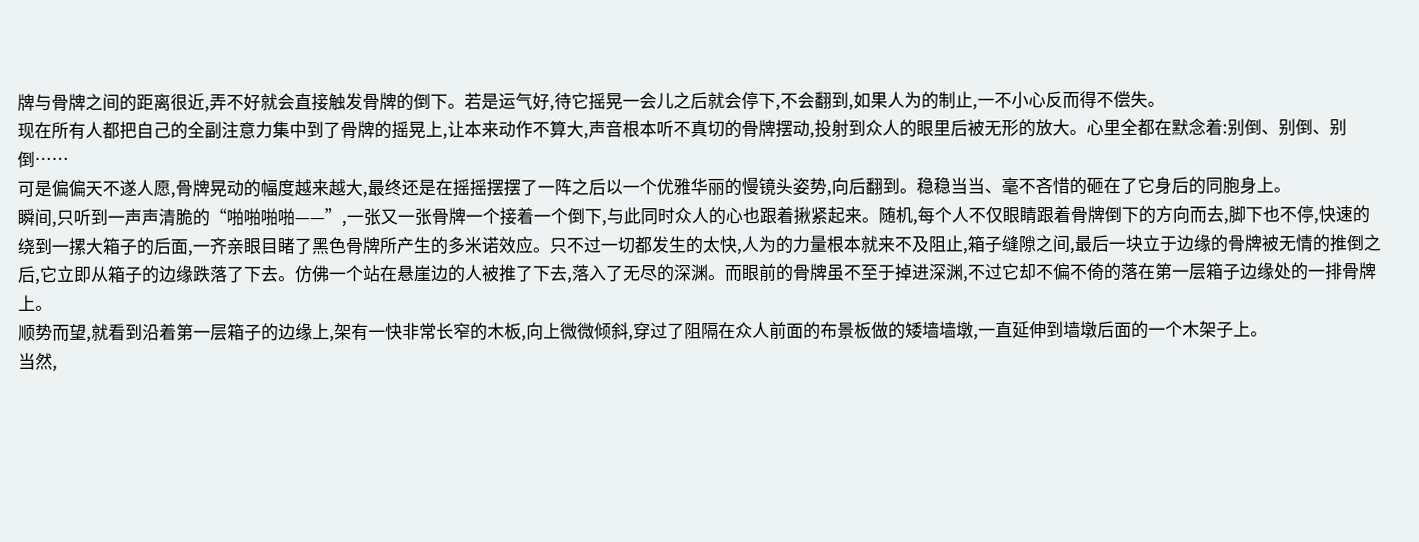牌与骨牌之间的距离很近,弄不好就会直接触发骨牌的倒下。若是运气好,待它摇晃一会儿之后就会停下,不会翻到,如果人为的制止,一不小心反而得不偿失。
现在所有人都把自己的全副注意力集中到了骨牌的摇晃上,让本来动作不算大,声音根本听不真切的骨牌摆动,投射到众人的眼里后被无形的放大。心里全都在默念着:别倒、别倒、别倒……
可是偏偏天不遂人愿,骨牌晃动的幅度越来越大,最终还是在摇摇摆摆了一阵之后以一个优雅华丽的慢镜头姿势,向后翻到。稳稳当当、毫不吝惜的砸在了它身后的同胞身上。
瞬间,只听到一声声清脆的“啪啪啪啪——”,一张又一张骨牌一个接着一个倒下,与此同时众人的心也跟着揪紧起来。随机,每个人不仅眼睛跟着骨牌倒下的方向而去,脚下也不停,快速的绕到一摞大箱子的后面,一齐亲眼目睹了黑色骨牌所产生的多米诺效应。只不过一切都发生的太快,人为的力量根本就来不及阻止,箱子缝隙之间,最后一块立于边缘的骨牌被无情的推倒之后,它立即从箱子的边缘跌落了下去。仿佛一个站在悬崖边的人被推了下去,落入了无尽的深渊。而眼前的骨牌虽不至于掉进深渊,不过它却不偏不倚的落在第一层箱子边缘处的一排骨牌上。
顺势而望,就看到沿着第一层箱子的边缘上,架有一快非常长窄的木板,向上微微倾斜,穿过了阻隔在众人前面的布景板做的矮墙墙墩,一直延伸到墙墩后面的一个木架子上。
当然,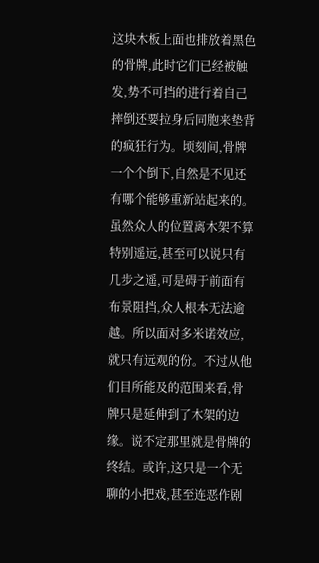这块木板上面也排放着黑色的骨牌,此时它们已经被触发,势不可挡的进行着自己摔倒还要拉身后同胞来垫背的疯狂行为。顷刻间,骨牌一个个倒下,自然是不见还有哪个能够重新站起来的。
虽然众人的位置离木架不算特别遥远,甚至可以说只有几步之遥,可是碍于前面有布景阻挡,众人根本无法逾越。所以面对多米诺效应,就只有远观的份。不过从他们目所能及的范围来看,骨牌只是延伸到了木架的边缘。说不定那里就是骨牌的终结。或许,这只是一个无聊的小把戏,甚至连恶作剧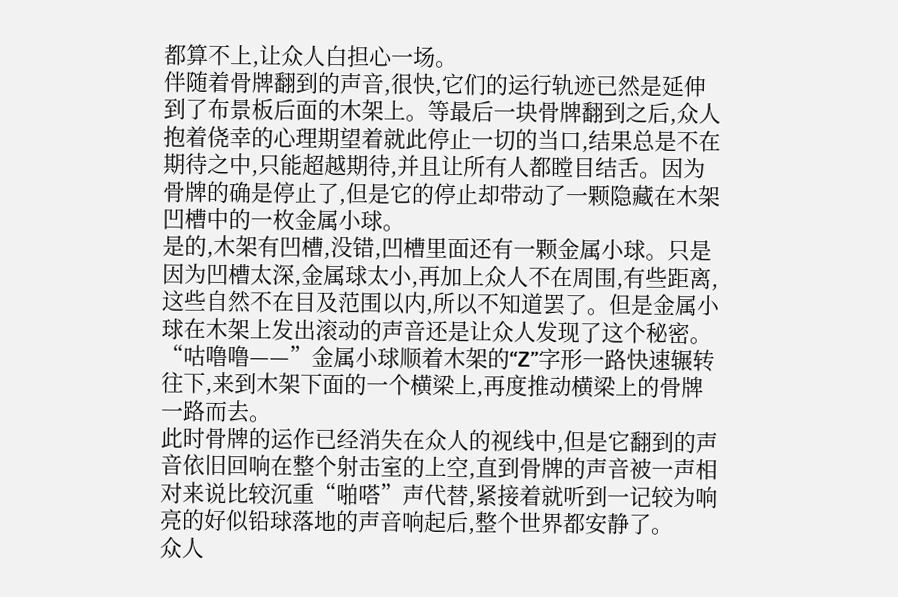都算不上,让众人白担心一场。
伴随着骨牌翻到的声音,很快,它们的运行轨迹已然是延伸到了布景板后面的木架上。等最后一块骨牌翻到之后,众人抱着侥幸的心理期望着就此停止一切的当口,结果总是不在期待之中,只能超越期待,并且让所有人都瞠目结舌。因为骨牌的确是停止了,但是它的停止却带动了一颗隐藏在木架凹槽中的一枚金属小球。
是的,木架有凹槽,没错,凹槽里面还有一颗金属小球。只是因为凹槽太深,金属球太小,再加上众人不在周围,有些距离,这些自然不在目及范围以内,所以不知道罢了。但是金属小球在木架上发出滚动的声音还是让众人发现了这个秘密。
“咕噜噜——”金属小球顺着木架的“Z”字形一路快速辗转往下,来到木架下面的一个横梁上,再度推动横梁上的骨牌一路而去。
此时骨牌的运作已经消失在众人的视线中,但是它翻到的声音依旧回响在整个射击室的上空,直到骨牌的声音被一声相对来说比较沉重“啪嗒”声代替,紧接着就听到一记较为响亮的好似铅球落地的声音响起后,整个世界都安静了。
众人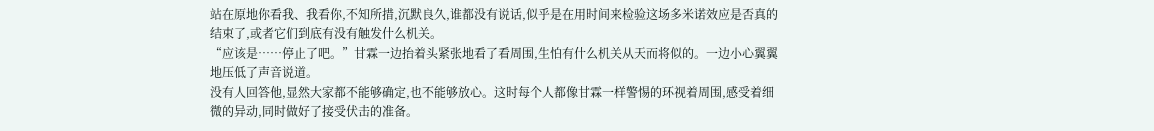站在原地你看我、我看你,不知所措,沉默良久,谁都没有说话,似乎是在用时间来检验这场多米诺效应是否真的结束了,或者它们到底有没有触发什么机关。
“应该是……停止了吧。”甘霖一边抬着头紧张地看了看周围,生怕有什么机关从天而将似的。一边小心翼翼地压低了声音说道。
没有人回答他,显然大家都不能够确定,也不能够放心。这时每个人都像甘霖一样警惕的环视着周围,感受着细微的异动,同时做好了接受伏击的准备。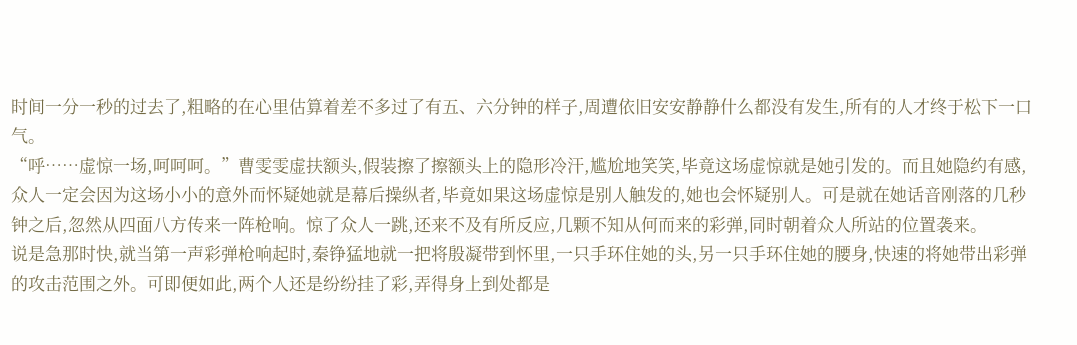时间一分一秒的过去了,粗略的在心里估算着差不多过了有五、六分钟的样子,周遭依旧安安静静什么都没有发生,所有的人才终于松下一口气。
“呼……虚惊一场,呵呵呵。”曹雯雯虚扶额头,假装擦了擦额头上的隐形冷汗,尴尬地笑笑,毕竟这场虚惊就是她引发的。而且她隐约有感,众人一定会因为这场小小的意外而怀疑她就是幕后操纵者,毕竟如果这场虚惊是别人触发的,她也会怀疑别人。可是就在她话音刚落的几秒钟之后,忽然从四面八方传来一阵枪响。惊了众人一跳,还来不及有所反应,几颗不知从何而来的彩弹,同时朝着众人所站的位置袭来。
说是急那时快,就当第一声彩弹枪响起时,秦铮猛地就一把将殷凝带到怀里,一只手环住她的头,另一只手环住她的腰身,快速的将她带出彩弹的攻击范围之外。可即便如此,两个人还是纷纷挂了彩,弄得身上到处都是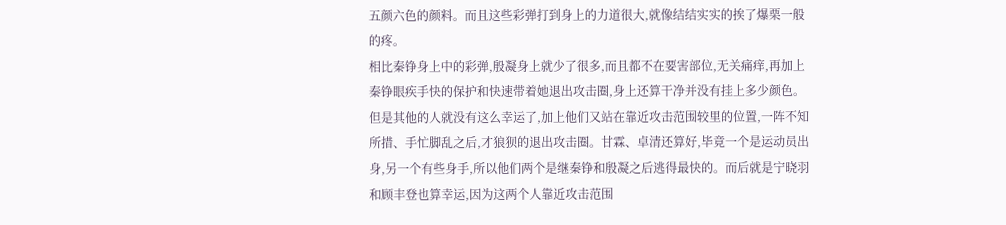五颜六色的颜料。而且这些彩弹打到身上的力道很大,就像结结实实的挨了爆栗一般的疼。
相比秦铮身上中的彩弹,殷凝身上就少了很多,而且都不在要害部位,无关痛痒,再加上秦铮眼疾手快的保护和快速带着她退出攻击圈,身上还算干净并没有挂上多少颜色。
但是其他的人就没有这么幸运了,加上他们又站在靠近攻击范围较里的位置,一阵不知所措、手忙脚乱之后,才狼狈的退出攻击圈。甘霖、卓清还算好,毕竟一个是运动员出身,另一个有些身手,所以他们两个是继秦铮和殷凝之后逃得最快的。而后就是宁晓羽和顾丰登也算幸运,因为这两个人靠近攻击范围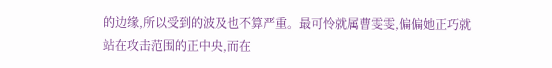的边缘,所以受到的波及也不算严重。最可怜就属曹雯雯,偏偏她正巧就站在攻击范围的正中央,而在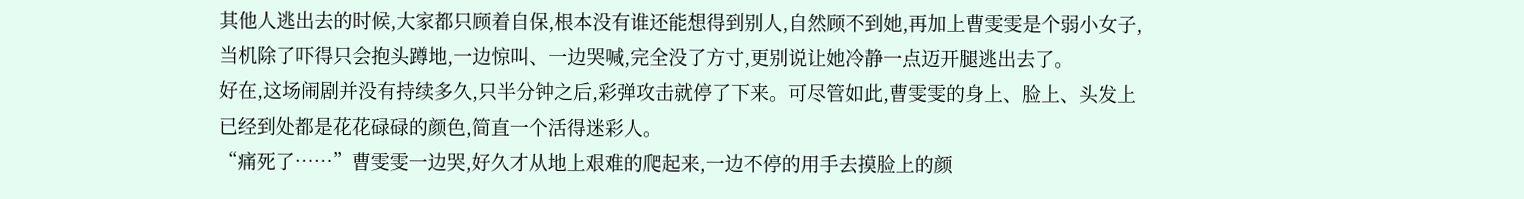其他人逃出去的时候,大家都只顾着自保,根本没有谁还能想得到别人,自然顾不到她,再加上曹雯雯是个弱小女子,当机除了吓得只会抱头蹲地,一边惊叫、一边哭喊,完全没了方寸,更别说让她冷静一点迈开腿逃出去了。
好在,这场闹剧并没有持续多久,只半分钟之后,彩弹攻击就停了下来。可尽管如此,曹雯雯的身上、脸上、头发上已经到处都是花花碌碌的颜色,简直一个活得迷彩人。
“痛死了……”曹雯雯一边哭,好久才从地上艰难的爬起来,一边不停的用手去摸脸上的颜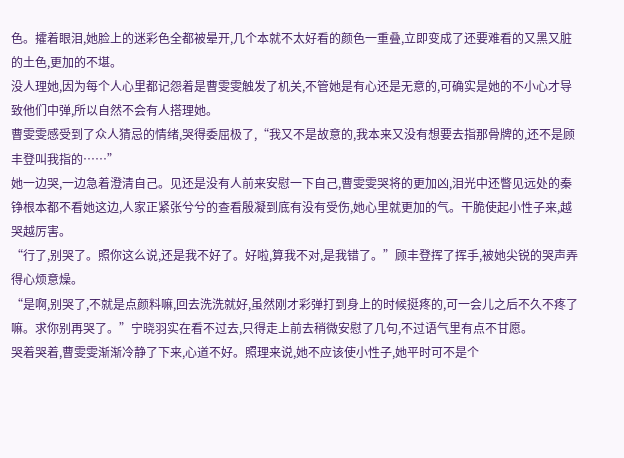色。攉着眼泪,她脸上的迷彩色全都被晕开,几个本就不太好看的颜色一重叠,立即变成了还要难看的又黑又脏的土色,更加的不堪。
没人理她,因为每个人心里都记怨着是曹雯雯触发了机关,不管她是有心还是无意的,可确实是她的不小心才导致他们中弹,所以自然不会有人搭理她。
曹雯雯感受到了众人猜忌的情绪,哭得委屈极了,“我又不是故意的,我本来又没有想要去指那骨牌的,还不是顾丰登叫我指的……”
她一边哭,一边急着澄清自己。见还是没有人前来安慰一下自己,曹雯雯哭将的更加凶,泪光中还瞥见远处的秦铮根本都不看她这边,人家正紧张兮兮的查看殷凝到底有没有受伤,她心里就更加的气。干脆使起小性子来,越哭越厉害。
“行了,别哭了。照你这么说,还是我不好了。好啦,算我不对,是我错了。”顾丰登挥了挥手,被她尖锐的哭声弄得心烦意燥。
“是啊,别哭了,不就是点颜料嘛,回去洗洗就好,虽然刚才彩弹打到身上的时候挺疼的,可一会儿之后不久不疼了嘛。求你别再哭了。”宁晓羽实在看不过去,只得走上前去稍微安慰了几句,不过语气里有点不甘愿。
哭着哭着,曹雯雯渐渐冷静了下来,心道不好。照理来说,她不应该使小性子,她平时可不是个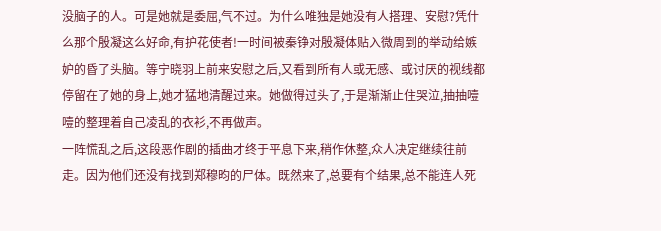没脑子的人。可是她就是委屈,气不过。为什么唯独是她没有人搭理、安慰?凭什么那个殷凝这么好命,有护花使者!一时间被秦铮对殷凝体贴入微周到的举动给嫉妒的昏了头脑。等宁晓羽上前来安慰之后,又看到所有人或无感、或讨厌的视线都停留在了她的身上,她才猛地清醒过来。她做得过头了,于是渐渐止住哭泣,抽抽噎噎的整理着自己凌乱的衣衫,不再做声。
一阵慌乱之后,这段恶作剧的插曲才终于平息下来,稍作休整,众人决定继续往前走。因为他们还没有找到郑穆昀的尸体。既然来了,总要有个结果,总不能连人死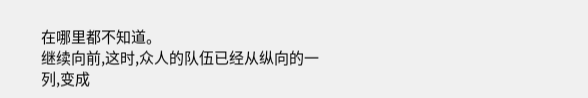在哪里都不知道。
继续向前,这时,众人的队伍已经从纵向的一列,变成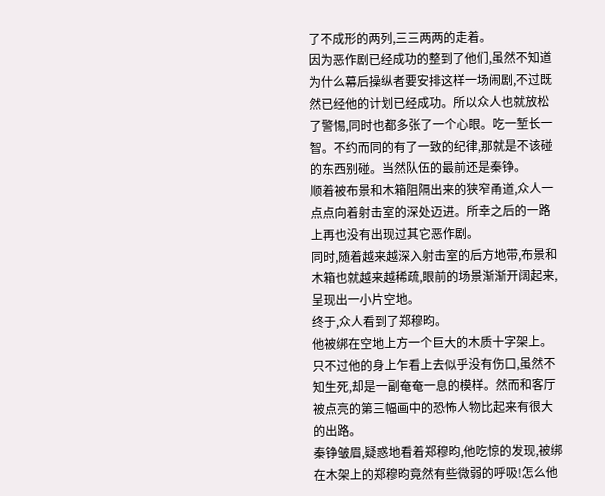了不成形的两列,三三两两的走着。
因为恶作剧已经成功的整到了他们,虽然不知道为什么幕后操纵者要安排这样一场闹剧,不过既然已经他的计划已经成功。所以众人也就放松了警惕,同时也都多张了一个心眼。吃一堑长一智。不约而同的有了一致的纪律,那就是不该碰的东西别碰。当然队伍的最前还是秦铮。
顺着被布景和木箱阻隔出来的狭窄甬道,众人一点点向着射击室的深处迈进。所幸之后的一路上再也没有出现过其它恶作剧。
同时,随着越来越深入射击室的后方地带,布景和木箱也就越来越稀疏,眼前的场景渐渐开阔起来,呈现出一小片空地。
终于,众人看到了郑穆昀。
他被绑在空地上方一个巨大的木质十字架上。只不过他的身上乍看上去似乎没有伤口,虽然不知生死,却是一副奄奄一息的模样。然而和客厅被点亮的第三幅画中的恐怖人物比起来有很大的出路。
秦铮皱眉,疑惑地看着郑穆昀,他吃惊的发现,被绑在木架上的郑穆昀竟然有些微弱的呼吸!怎么他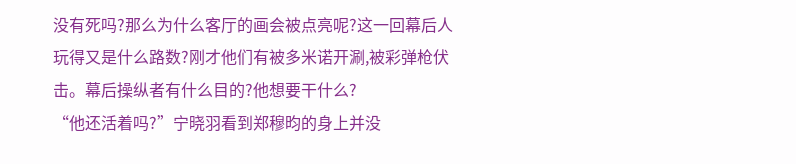没有死吗?那么为什么客厅的画会被点亮呢?这一回幕后人玩得又是什么路数?刚才他们有被多米诺开涮,被彩弹枪伏击。幕后操纵者有什么目的?他想要干什么?
“他还活着吗?”宁晓羽看到郑穆昀的身上并没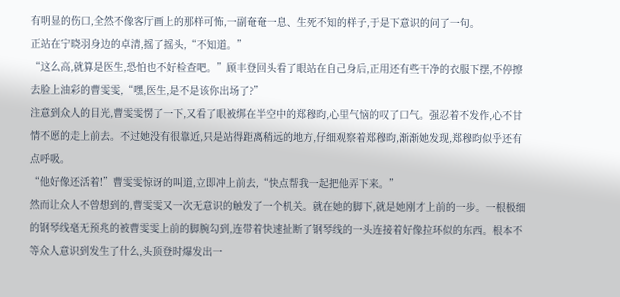有明显的伤口,全然不像客厅画上的那样可怖,一副奄奄一息、生死不知的样子,于是下意识的问了一句。
正站在宁晓羽身边的卓清,摇了摇头,“不知道。”
“这么高,就算是医生,恐怕也不好检查吧。”顾丰登回头看了眼站在自己身后,正用还有些干净的衣服下摆,不停擦去脸上油彩的曹雯雯,“嘿,医生,是不是该你出场了?”
注意到众人的目光,曹雯雯愣了一下,又看了眼被绑在半空中的郑穆昀,心里气恼的叹了口气。强忍着不发作,心不甘情不愿的走上前去。不过她没有很靠近,只是站得距离稍远的地方,仔细观察着郑穆昀,渐渐她发现,郑穆昀似乎还有点呼吸。
“他好像还活着!”曹雯雯惊讶的叫道,立即冲上前去,“快点帮我一起把他弄下来。”
然而让众人不曾想到的,曹雯雯又一次无意识的触发了一个机关。就在她的脚下,就是她刚才上前的一步。一根极细的钢琴线毫无预兆的被曹雯雯上前的脚腕勾到,连带着快速扯断了钢琴线的一头连接着好像拉环似的东西。根本不等众人意识到发生了什么,头顶登时爆发出一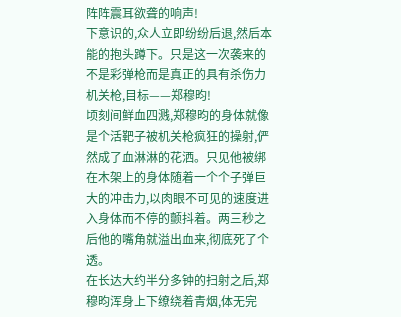阵阵震耳欲聋的响声!
下意识的,众人立即纷纷后退,然后本能的抱头蹲下。只是这一次袭来的不是彩弹枪而是真正的具有杀伤力机关枪,目标——郑穆昀!
顷刻间鲜血四溅,郑穆昀的身体就像是个活靶子被机关枪疯狂的操射,俨然成了血淋淋的花洒。只见他被绑在木架上的身体随着一个个子弹巨大的冲击力,以肉眼不可见的速度进入身体而不停的颤抖着。两三秒之后他的嘴角就溢出血来,彻底死了个透。
在长达大约半分多钟的扫射之后,郑穆昀浑身上下缭绕着青烟,体无完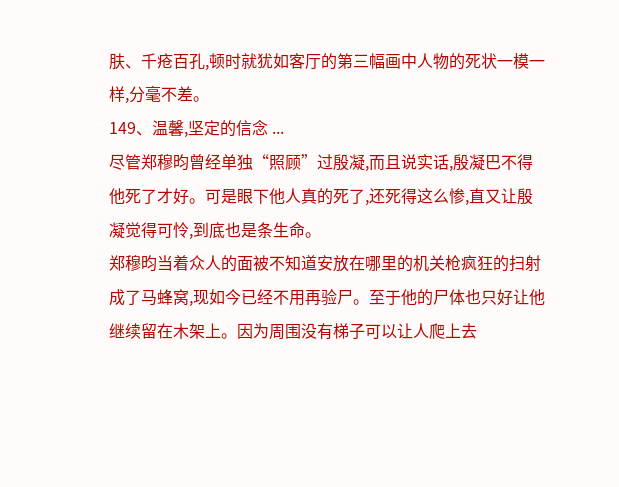肤、千疮百孔,顿时就犹如客厅的第三幅画中人物的死状一模一样,分毫不差。
149、温馨,坚定的信念 ...
尽管郑穆昀曾经单独“照顾”过殷凝,而且说实话,殷凝巴不得他死了才好。可是眼下他人真的死了,还死得这么惨,直又让殷凝觉得可怜,到底也是条生命。
郑穆昀当着众人的面被不知道安放在哪里的机关枪疯狂的扫射成了马蜂窝,现如今已经不用再验尸。至于他的尸体也只好让他继续留在木架上。因为周围没有梯子可以让人爬上去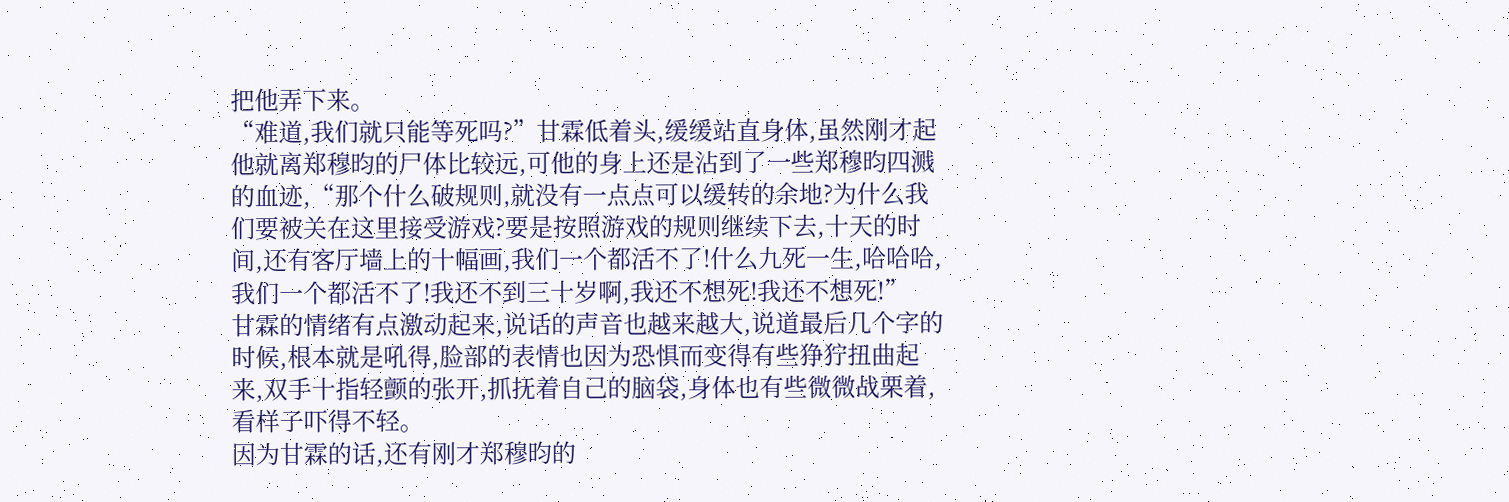把他弄下来。
“难道,我们就只能等死吗?”甘霖低着头,缓缓站直身体,虽然刚才起他就离郑穆昀的尸体比较远,可他的身上还是沾到了一些郑穆昀四溅的血迹,“那个什么破规则,就没有一点点可以缓转的余地?为什么我们要被关在这里接受游戏?要是按照游戏的规则继续下去,十天的时间,还有客厅墙上的十幅画,我们一个都活不了!什么九死一生,哈哈哈,我们一个都活不了!我还不到三十岁啊,我还不想死!我还不想死!”
甘霖的情绪有点激动起来,说话的声音也越来越大,说道最后几个字的时候,根本就是吼得,脸部的表情也因为恐惧而变得有些狰狞扭曲起来,双手十指轻颤的张开,抓抚着自己的脑袋,身体也有些微微战栗着,看样子吓得不轻。
因为甘霖的话,还有刚才郑穆昀的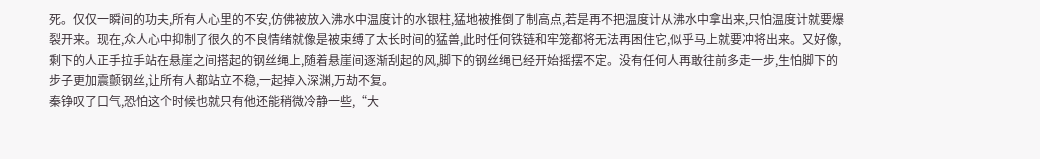死。仅仅一瞬间的功夫,所有人心里的不安,仿佛被放入沸水中温度计的水银柱,猛地被推倒了制高点,若是再不把温度计从沸水中拿出来,只怕温度计就要爆裂开来。现在,众人心中抑制了很久的不良情绪就像是被束缚了太长时间的猛兽,此时任何铁链和牢笼都将无法再困住它,似乎马上就要冲将出来。又好像,剩下的人正手拉手站在悬崖之间搭起的钢丝绳上,随着悬崖间逐渐刮起的风,脚下的钢丝绳已经开始摇摆不定。没有任何人再敢往前多走一步,生怕脚下的步子更加震颤钢丝,让所有人都站立不稳,一起掉入深渊,万劫不复。
秦铮叹了口气,恐怕这个时候也就只有他还能稍微冷静一些,“大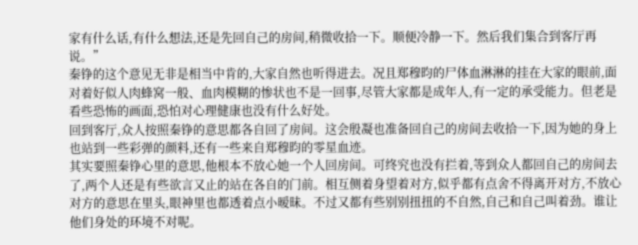家有什么话,有什么想法,还是先回自己的房间,稍微收拾一下。顺便冷静一下。然后我们集合到客厅再说。”
秦铮的这个意见无非是相当中肯的,大家自然也听得进去。况且郑穆昀的尸体血淋淋的挂在大家的眼前,面对着好似人肉蜂窝一般、血肉模糊的惨状也不是一回事,尽管大家都是成年人,有一定的承受能力。但老是看些恐怖的画面,恐怕对心理健康也没有什么好处。
回到客厅,众人按照秦铮的意思都各自回了房间。这会殷凝也准备回自己的房间去收拾一下,因为她的身上也站到一些彩弹的颜料,还有一些来自郑穆昀的零星血迹。
其实要照秦铮心里的意思,他根本不放心她一个人回房间。可终究也没有拦着,等到众人都回自己的房间去了,两个人还是有些欲言又止的站在各自的门前。相互侧着身望着对方,似乎都有点舍不得离开对方,不放心对方的意思在里头,眼神里也都透着点小暧昧。不过又都有些别别扭扭的不自然,自己和自己叫着劲。谁让他们身处的环境不对呢。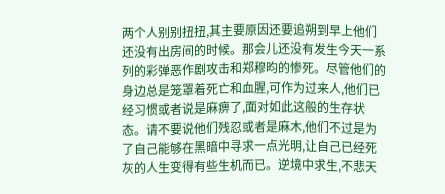两个人别别扭扭,其主要原因还要追朔到早上他们还没有出房间的时候。那会儿还没有发生今天一系列的彩弹恶作剧攻击和郑穆昀的惨死。尽管他们的身边总是笼罩着死亡和血腥,可作为过来人,他们已经习惯或者说是麻痹了,面对如此这般的生存状态。请不要说他们残忍或者是麻木,他们不过是为了自己能够在黑暗中寻求一点光明,让自己已经死灰的人生变得有些生机而已。逆境中求生,不悲天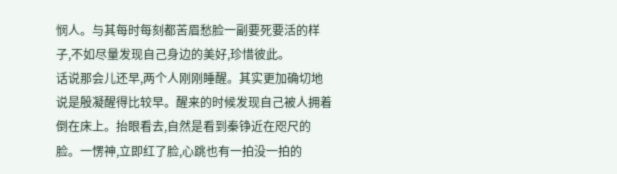悯人。与其每时每刻都苦眉愁脸一副要死要活的样子,不如尽量发现自己身边的美好,珍惜彼此。
话说那会儿还早,两个人刚刚睡醒。其实更加确切地说是殷凝醒得比较早。醒来的时候发现自己被人拥着倒在床上。抬眼看去,自然是看到秦铮近在咫尺的脸。一愣神,立即红了脸,心跳也有一拍没一拍的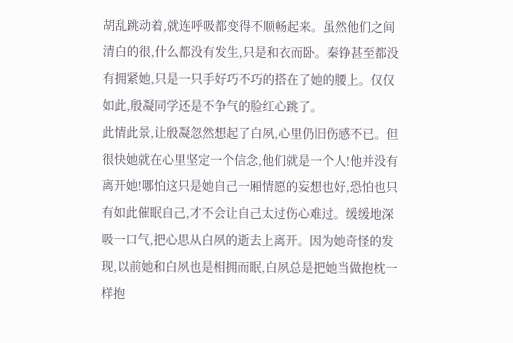胡乱跳动着,就连呼吸都变得不顺畅起来。虽然他们之间清白的很,什么都没有发生,只是和衣而卧。秦铮甚至都没有拥紧她,只是一只手好巧不巧的搭在了她的腰上。仅仅如此,殷凝同学还是不争气的脸红心跳了。
此情此景,让殷凝忽然想起了白夙,心里仍旧伤感不已。但很快她就在心里坚定一个信念,他们就是一个人!他并没有离开她!哪怕这只是她自己一厢情愿的妄想也好,恐怕也只有如此催眠自己,才不会让自己太过伤心难过。缓缓地深吸一口气,把心思从白夙的逝去上离开。因为她奇怪的发现,以前她和白夙也是相拥而眠,白夙总是把她当做抱枕一样抱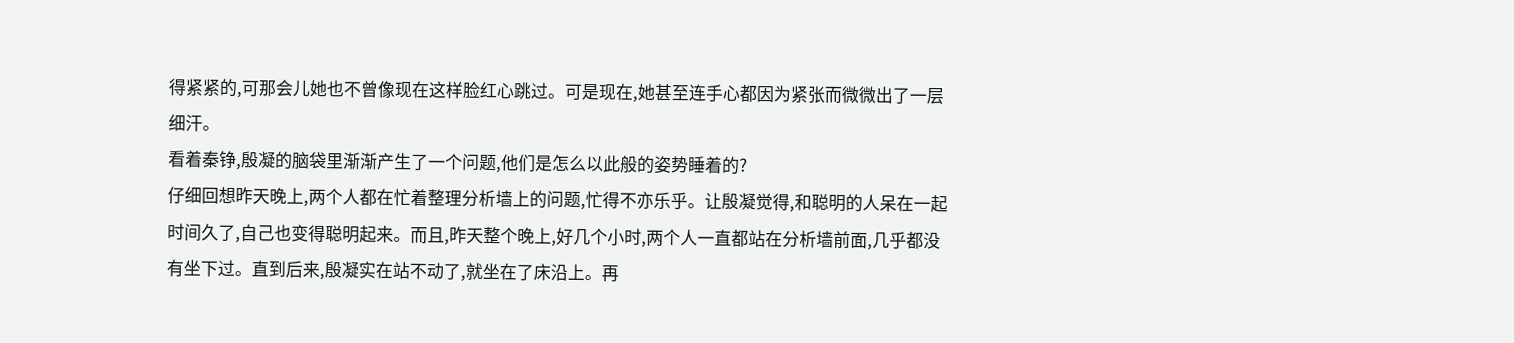得紧紧的,可那会儿她也不曾像现在这样脸红心跳过。可是现在,她甚至连手心都因为紧张而微微出了一层细汗。
看着秦铮,殷凝的脑袋里渐渐产生了一个问题,他们是怎么以此般的姿势睡着的?
仔细回想昨天晚上,两个人都在忙着整理分析墙上的问题,忙得不亦乐乎。让殷凝觉得,和聪明的人呆在一起时间久了,自己也变得聪明起来。而且,昨天整个晚上,好几个小时,两个人一直都站在分析墙前面,几乎都没有坐下过。直到后来,殷凝实在站不动了,就坐在了床沿上。再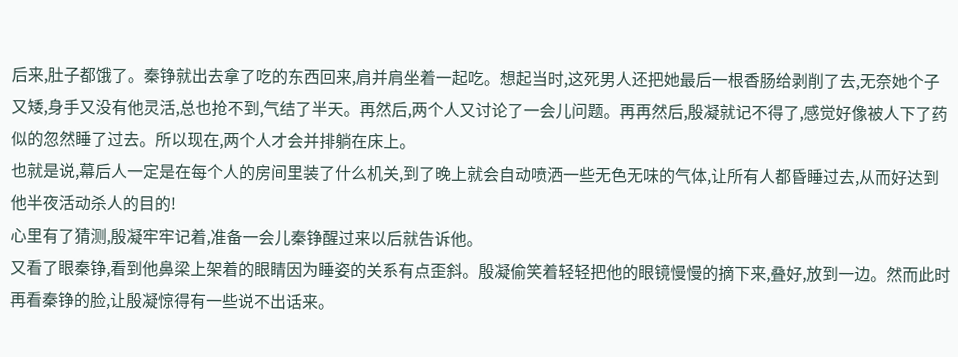后来,肚子都饿了。秦铮就出去拿了吃的东西回来,肩并肩坐着一起吃。想起当时,这死男人还把她最后一根香肠给剥削了去,无奈她个子又矮,身手又没有他灵活,总也抢不到,气结了半天。再然后,两个人又讨论了一会儿问题。再再然后,殷凝就记不得了,感觉好像被人下了药似的忽然睡了过去。所以现在,两个人才会并排躺在床上。
也就是说,幕后人一定是在每个人的房间里装了什么机关,到了晚上就会自动喷洒一些无色无味的气体,让所有人都昏睡过去,从而好达到他半夜活动杀人的目的!
心里有了猜测,殷凝牢牢记着,准备一会儿秦铮醒过来以后就告诉他。
又看了眼秦铮,看到他鼻梁上架着的眼睛因为睡姿的关系有点歪斜。殷凝偷笑着轻轻把他的眼镜慢慢的摘下来,叠好,放到一边。然而此时再看秦铮的脸,让殷凝惊得有一些说不出话来。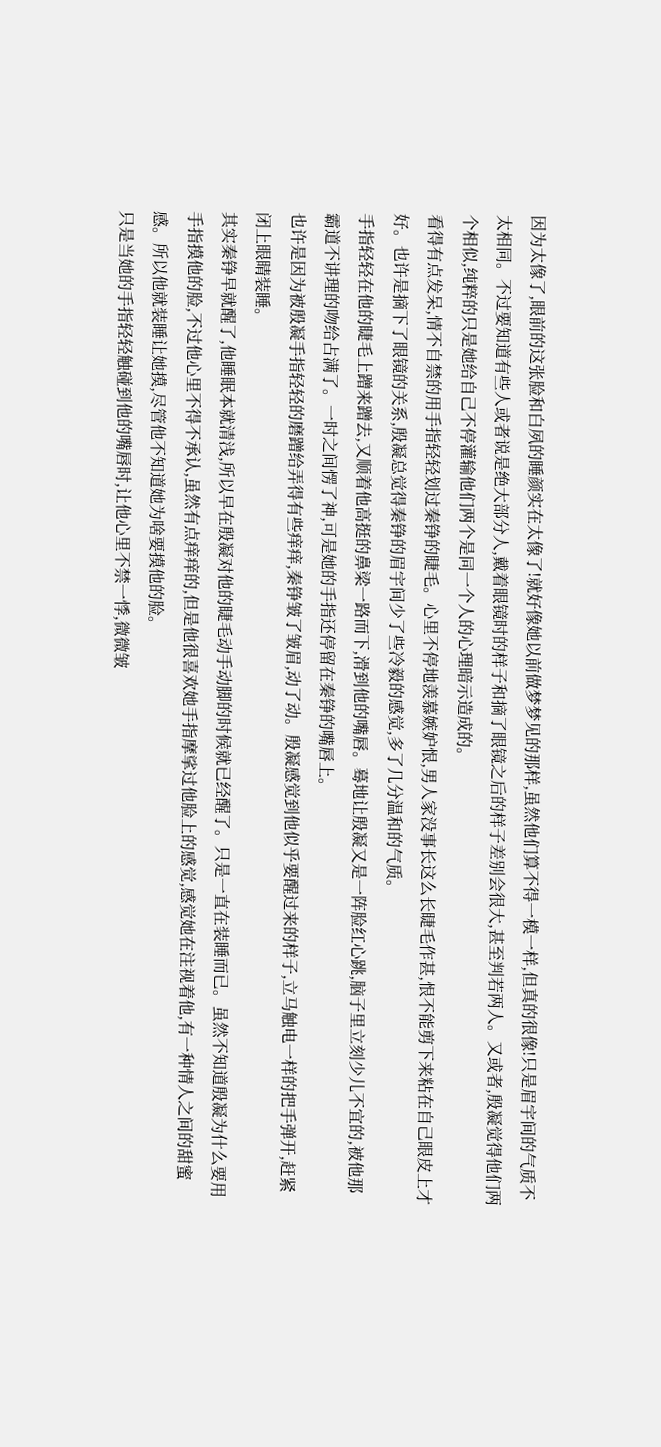因为太像了,眼前的这张脸和白夙的睡颜实在太像了!就好像她以前做梦梦见的那样,虽然他们算不得一模一样,但真的很像!只是眉宇间的气质不太相同。不过要知道有些人或者说是绝大部分人,戴着眼镜时的样子和摘了眼镜之后的样子差别会很大,甚至判若两人。又或者,殷凝觉得他们两个相似,纯粹的只是她给自己不停灌输他们两个是同一个人的心理暗示造成的。
看得有点发呆,情不自禁的用手指轻轻划过秦铮的睫毛。心里不停地羡慕嫉妒恨,男人家没事长这么长睫毛作甚,恨不能剪下来粘在自己眼皮上才好。也许是摘下了眼镜的关系,殷凝总觉得秦铮的眉宇间少了些冷毅的感觉,多了几分温和的气质。
手指轻轻在他的睫毛上蹭来蹭去,又顺着他高挺的鼻梁一路而下,滑到他的嘴唇。蓦地让殷凝又是一阵脸红心跳,脑子里立刻少儿不宜的,被他那霸道不讲理的吻给占满了。一时之间愣了神,可是她的手指还停留在秦铮的嘴唇上。
也许是因为被殷凝手指轻轻的磨蹭给弄得有些痒痒,秦铮皱了皱眉,动了动。殷凝感觉到他似乎要醒过来的样子,立马触电一样的把手弹开,赶紧闭上眼睛装睡。
其实秦铮早就醒了,他睡眠本就清浅,所以早在殷凝对他的睫毛动手动脚的时候就已经醒了。只是一直在装睡而已。虽然不知道殷凝为什么要用手指摸他的脸,不过他心里不得不承认,虽然有点痒痒的,但是他很喜欢她手指摩挲过他脸上的感觉,感觉她在注视着他,有一种情人之间的甜蜜感。所以他就装睡让她摸,尽管他不知道她为啥要摸他的脸。
只是当她的手指轻轻触碰到他的嘴唇时,让他心里不禁一悸,微微皱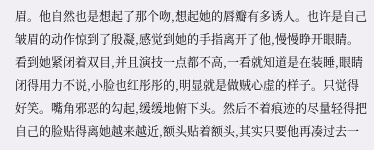眉。他自然也是想起了那个吻,想起她的唇瓣有多诱人。也许是自己皱眉的动作惊到了殷凝,感觉到她的手指离开了他,慢慢睁开眼睛。看到她紧闭着双目,并且演技一点都不高,一看就知道是在装睡,眼睛闭得用力不说,小脸也红彤彤的,明显就是做贼心虚的样子。只觉得好笑。嘴角邪恶的勾起,缓缓地俯下头。然后不着痕迹的尽量轻得把自己的脸贴得离她越来越近,额头贴着额头,其实只要他再凑过去一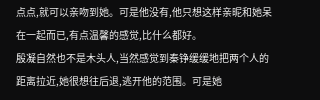点点,就可以亲吻到她。可是他没有,他只想这样亲昵和她呆在一起而已,有点温馨的感觉,比什么都好。
殷凝自然也不是木头人,当然感觉到秦铮缓缓地把两个人的距离拉近,她很想往后退,逃开他的范围。可是她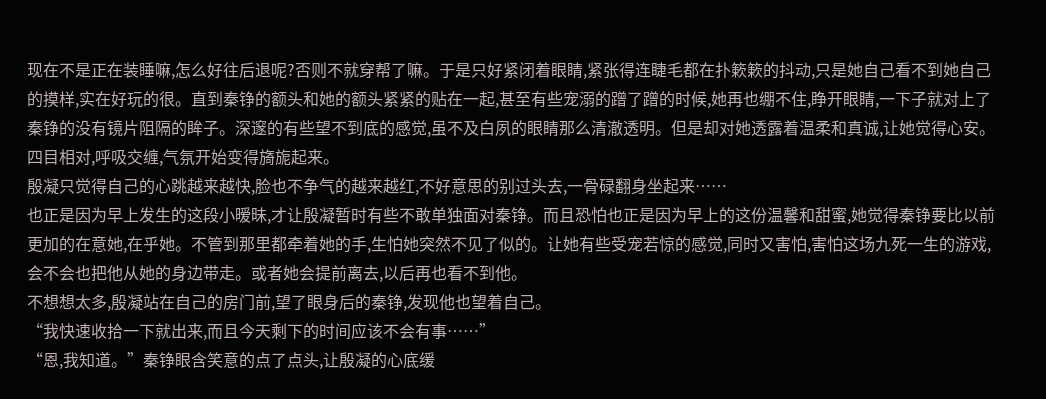现在不是正在装睡嘛,怎么好往后退呢?否则不就穿帮了嘛。于是只好紧闭着眼睛,紧张得连睫毛都在扑簌簌的抖动,只是她自己看不到她自己的摸样,实在好玩的很。直到秦铮的额头和她的额头紧紧的贴在一起,甚至有些宠溺的蹭了蹭的时候,她再也绷不住,睁开眼睛,一下子就对上了秦铮的没有镜片阻隔的眸子。深邃的有些望不到底的感觉,虽不及白夙的眼睛那么清澈透明。但是却对她透露着温柔和真诚,让她觉得心安。
四目相对,呼吸交缠,气氛开始变得旖旎起来。
殷凝只觉得自己的心跳越来越快,脸也不争气的越来越红,不好意思的别过头去,一骨碌翻身坐起来……
也正是因为早上发生的这段小暧昧,才让殷凝暂时有些不敢单独面对秦铮。而且恐怕也正是因为早上的这份温馨和甜蜜,她觉得秦铮要比以前更加的在意她,在乎她。不管到那里都牵着她的手,生怕她突然不见了似的。让她有些受宠若惊的感觉,同时又害怕,害怕这场九死一生的游戏,会不会也把他从她的身边带走。或者她会提前离去,以后再也看不到他。
不想想太多,殷凝站在自己的房门前,望了眼身后的秦铮,发现他也望着自己。
“我快速收拾一下就出来,而且今天剩下的时间应该不会有事……”
“恩,我知道。”秦铮眼含笑意的点了点头,让殷凝的心底缓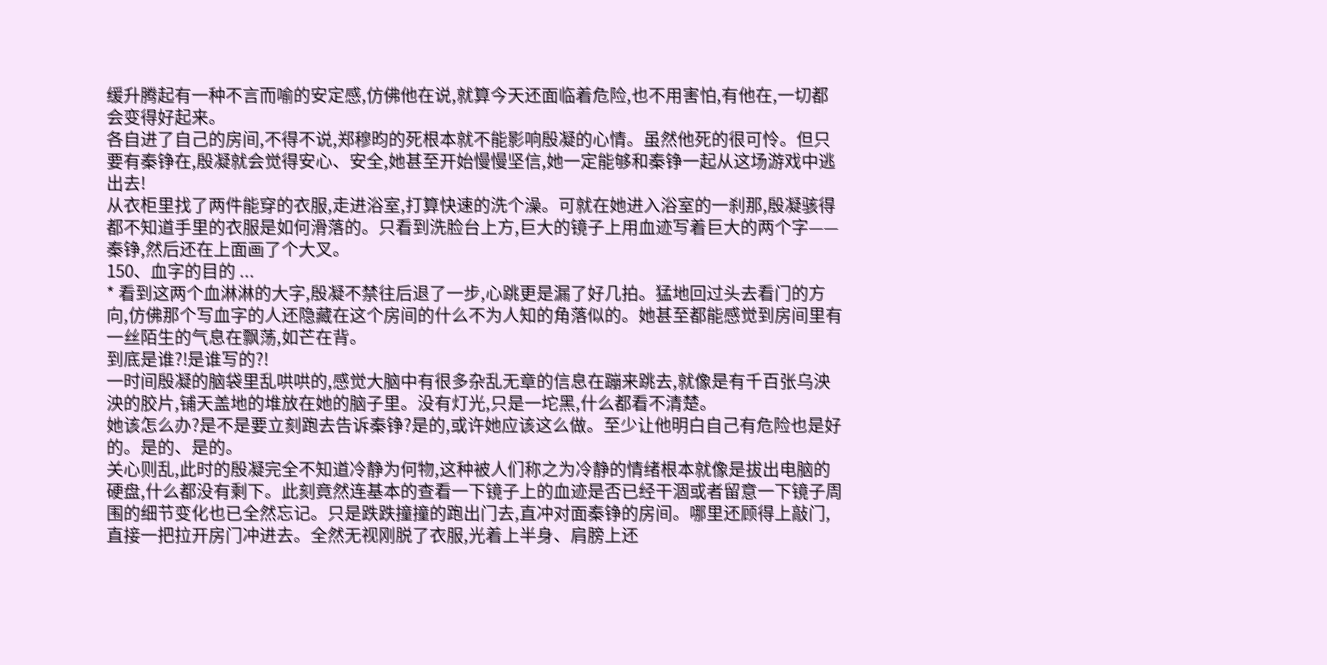缓升腾起有一种不言而喻的安定感,仿佛他在说,就算今天还面临着危险,也不用害怕,有他在,一切都会变得好起来。
各自进了自己的房间,不得不说,郑穆昀的死根本就不能影响殷凝的心情。虽然他死的很可怜。但只要有秦铮在,殷凝就会觉得安心、安全,她甚至开始慢慢坚信,她一定能够和秦铮一起从这场游戏中逃出去!
从衣柜里找了两件能穿的衣服,走进浴室,打算快速的洗个澡。可就在她进入浴室的一刹那,殷凝骇得都不知道手里的衣服是如何滑落的。只看到洗脸台上方,巨大的镜子上用血迹写着巨大的两个字——秦铮,然后还在上面画了个大叉。
150、血字的目的 ...
* 看到这两个血淋淋的大字,殷凝不禁往后退了一步,心跳更是漏了好几拍。猛地回过头去看门的方向,仿佛那个写血字的人还隐藏在这个房间的什么不为人知的角落似的。她甚至都能感觉到房间里有一丝陌生的气息在飘荡,如芒在背。
到底是谁?!是谁写的?!
一时间殷凝的脑袋里乱哄哄的,感觉大脑中有很多杂乱无章的信息在蹦来跳去,就像是有千百张乌泱泱的胶片,铺天盖地的堆放在她的脑子里。没有灯光,只是一坨黑,什么都看不清楚。
她该怎么办?是不是要立刻跑去告诉秦铮?是的,或许她应该这么做。至少让他明白自己有危险也是好的。是的、是的。
关心则乱,此时的殷凝完全不知道冷静为何物,这种被人们称之为冷静的情绪根本就像是拔出电脑的硬盘,什么都没有剩下。此刻竟然连基本的查看一下镜子上的血迹是否已经干涸或者留意一下镜子周围的细节变化也已全然忘记。只是跌跌撞撞的跑出门去,直冲对面秦铮的房间。哪里还顾得上敲门,直接一把拉开房门冲进去。全然无视刚脱了衣服,光着上半身、肩膀上还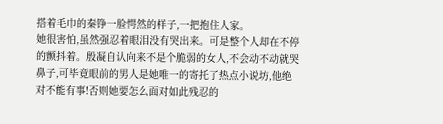搭着毛巾的秦铮一脸愕然的样子,一把抱住人家。
她很害怕,虽然强忍着眼泪没有哭出来。可是整个人却在不停的颤抖着。殷凝自认向来不是个脆弱的女人,不会动不动就哭鼻子,可毕竟眼前的男人是她唯一的寄托了热点小说坊,他绝对不能有事!否则她要怎么面对如此残忍的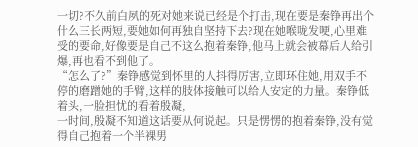一切?不久前白夙的死对她来说已经是个打击,现在要是秦铮再出个什么三长两短,要她如何再独自坚持下去?现在她喉咙发哽,心里难受的要命,好像要是自己不这么抱着秦铮,他马上就会被幕后人给引爆,再也看不到他了。
“怎么了?”秦铮感觉到怀里的人抖得厉害,立即环住她,用双手不停的磨蹭她的手臂,这样的肢体接触可以给人安定的力量。秦铮低着头,一脸担忧的看着殷凝,
一时间,殷凝不知道这话要从何说起。只是愣愣的抱着秦铮,没有觉得自己抱着一个半裸男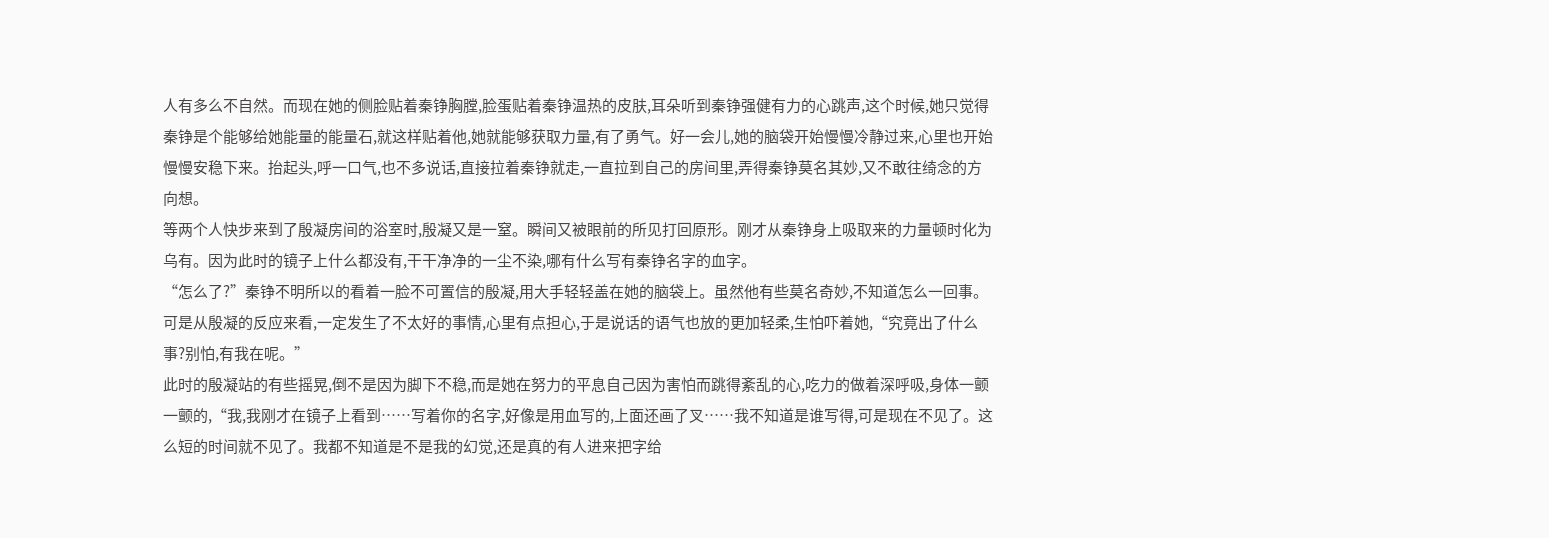人有多么不自然。而现在她的侧脸贴着秦铮胸膛,脸蛋贴着秦铮温热的皮肤,耳朵听到秦铮强健有力的心跳声,这个时候,她只觉得秦铮是个能够给她能量的能量石,就这样贴着他,她就能够获取力量,有了勇气。好一会儿,她的脑袋开始慢慢冷静过来,心里也开始慢慢安稳下来。抬起头,呼一口气,也不多说话,直接拉着秦铮就走,一直拉到自己的房间里,弄得秦铮莫名其妙,又不敢往绮念的方向想。
等两个人快步来到了殷凝房间的浴室时,殷凝又是一窒。瞬间又被眼前的所见打回原形。刚才从秦铮身上吸取来的力量顿时化为乌有。因为此时的镜子上什么都没有,干干净净的一尘不染,哪有什么写有秦铮名字的血字。
“怎么了?”秦铮不明所以的看着一脸不可置信的殷凝,用大手轻轻盖在她的脑袋上。虽然他有些莫名奇妙,不知道怎么一回事。可是从殷凝的反应来看,一定发生了不太好的事情,心里有点担心,于是说话的语气也放的更加轻柔,生怕吓着她,“究竟出了什么事?别怕,有我在呢。”
此时的殷凝站的有些摇晃,倒不是因为脚下不稳,而是她在努力的平息自己因为害怕而跳得紊乱的心,吃力的做着深呼吸,身体一颤一颤的,“我,我刚才在镜子上看到……写着你的名字,好像是用血写的,上面还画了叉……我不知道是谁写得,可是现在不见了。这么短的时间就不见了。我都不知道是不是我的幻觉,还是真的有人进来把字给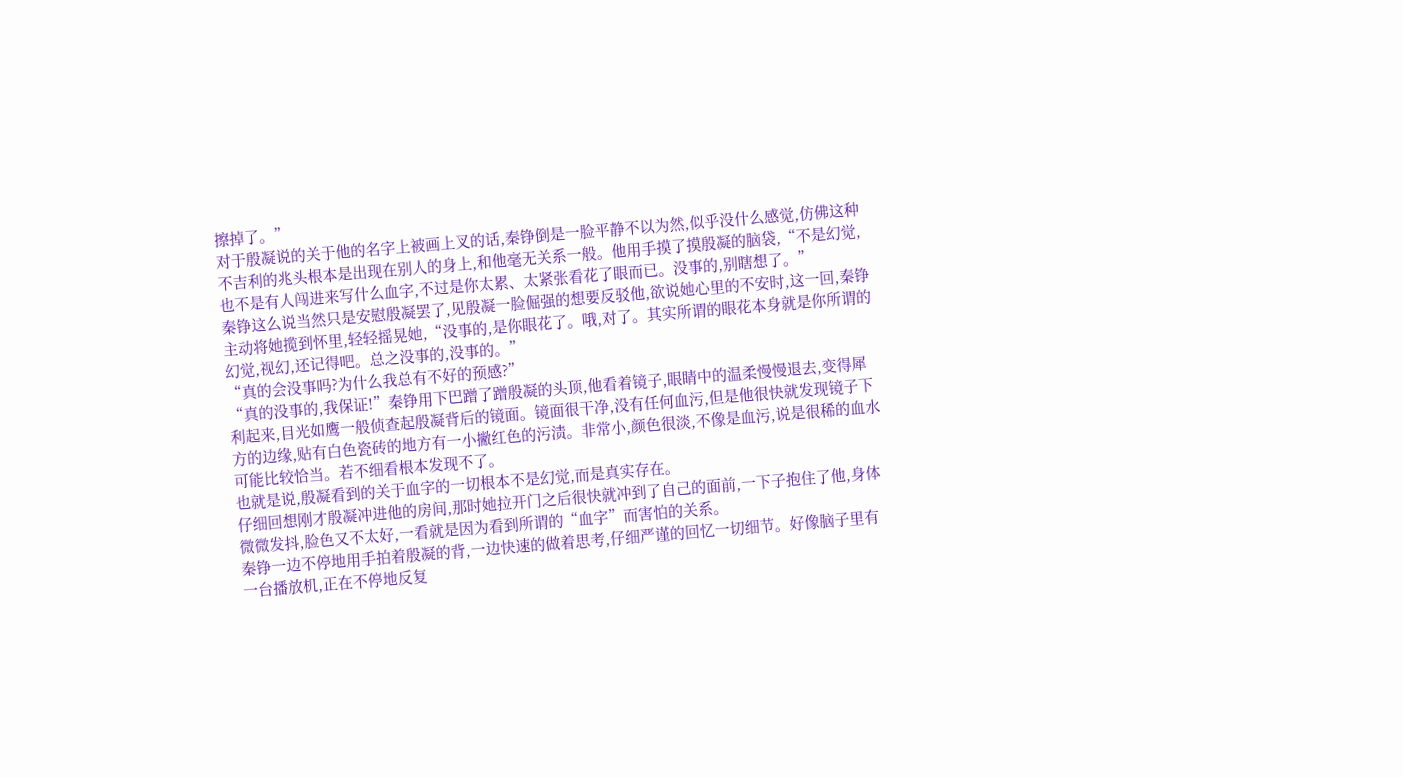擦掉了。”
对于殷凝说的关于他的名字上被画上叉的话,秦铮倒是一脸平静不以为然,似乎没什么感觉,仿佛这种不吉利的兆头根本是出现在别人的身上,和他毫无关系一般。他用手摸了摸殷凝的脑袋,“不是幻觉,也不是有人闯进来写什么血字,不过是你太累、太紧张看花了眼而已。没事的,别瞎想了。”
秦铮这么说当然只是安慰殷凝罢了,见殷凝一脸倔强的想要反驳他,欲说她心里的不安时,这一回,秦铮主动将她揽到怀里,轻轻摇晃她,“没事的,是你眼花了。哦,对了。其实所谓的眼花本身就是你所谓的幻觉,视幻,还记得吧。总之没事的,没事的。”
“真的会没事吗?为什么我总有不好的预感?”
“真的没事的,我保证!”秦铮用下巴蹭了蹭殷凝的头顶,他看着镜子,眼睛中的温柔慢慢退去,变得犀利起来,目光如鹰一般侦查起殷凝背后的镜面。镜面很干净,没有任何血污,但是他很快就发现镜子下方的边缘,贴有白色瓷砖的地方有一小撇红色的污渍。非常小,颜色很淡,不像是血污,说是很稀的血水可能比较恰当。若不细看根本发现不了。
也就是说,殷凝看到的关于血字的一切根本不是幻觉,而是真实存在。
仔细回想刚才殷凝冲进他的房间,那时她拉开门之后很快就冲到了自己的面前,一下子抱住了他,身体微微发抖,脸色又不太好,一看就是因为看到所谓的“血字”而害怕的关系。
秦铮一边不停地用手拍着殷凝的背,一边快速的做着思考,仔细严谨的回忆一切细节。好像脑子里有一台播放机,正在不停地反复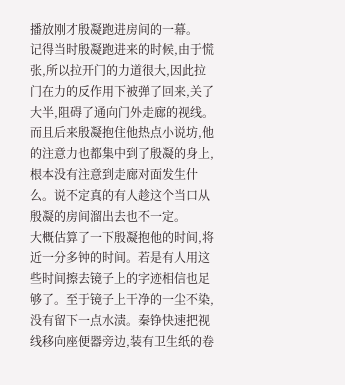播放刚才殷凝跑进房间的一幕。
记得当时殷凝跑进来的时候,由于慌张,所以拉开门的力道很大,因此拉门在力的反作用下被弹了回来,关了大半,阻碍了通向门外走廊的视线。而且后来殷凝抱住他热点小说坊,他的注意力也都集中到了殷凝的身上,根本没有注意到走廊对面发生什么。说不定真的有人趁这个当口从殷凝的房间溜出去也不一定。
大概估算了一下殷凝抱他的时间,将近一分多钟的时间。若是有人用这些时间擦去镜子上的字迹相信也足够了。至于镜子上干净的一尘不染,没有留下一点水渍。秦铮快速把视线移向座便器旁边,装有卫生纸的卷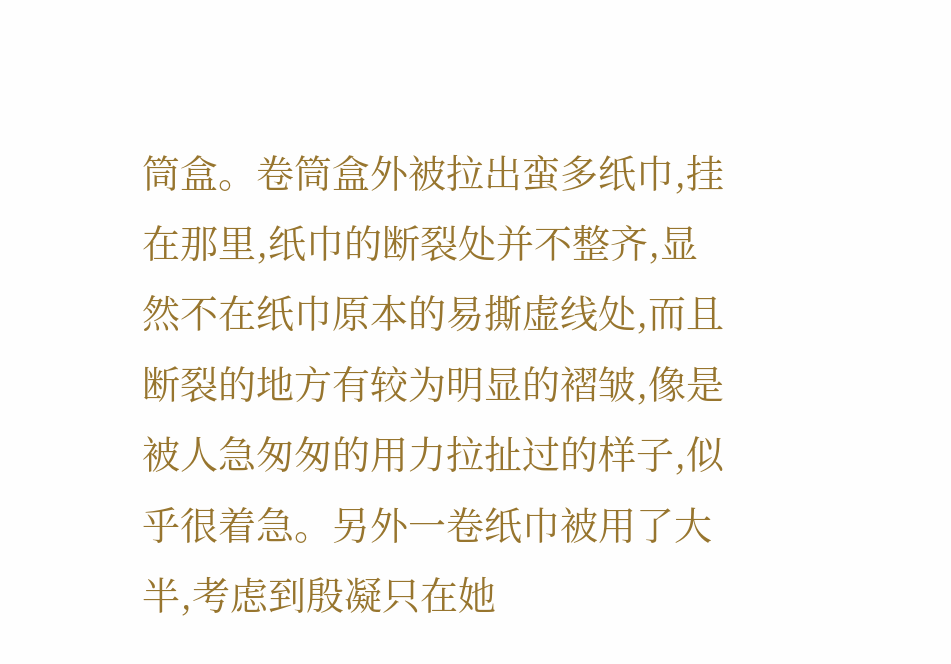筒盒。卷筒盒外被拉出蛮多纸巾,挂在那里,纸巾的断裂处并不整齐,显然不在纸巾原本的易撕虚线处,而且断裂的地方有较为明显的褶皱,像是被人急匆匆的用力拉扯过的样子,似乎很着急。另外一卷纸巾被用了大半,考虑到殷凝只在她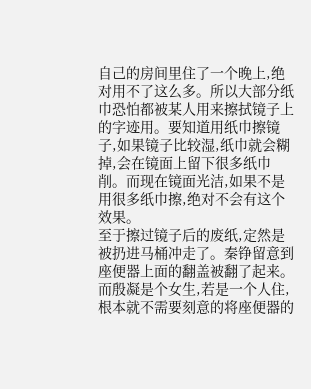自己的房间里住了一个晚上,绝对用不了这么多。所以大部分纸巾恐怕都被某人用来擦拭镜子上的字迹用。要知道用纸巾擦镜子,如果镜子比较湿,纸巾就会糊掉,会在镜面上留下很多纸巾削。而现在镜面光洁,如果不是用很多纸巾擦,绝对不会有这个效果。
至于擦过镜子后的废纸,定然是被扔进马桶冲走了。秦铮留意到座便器上面的翻盖被翻了起来。而殷凝是个女生,若是一个人住,根本就不需要刻意的将座便器的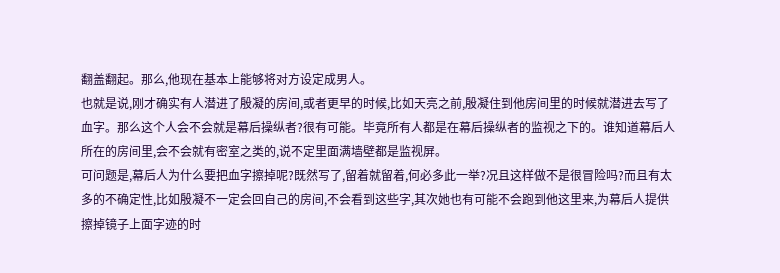翻盖翻起。那么,他现在基本上能够将对方设定成男人。
也就是说,刚才确实有人潜进了殷凝的房间,或者更早的时候,比如天亮之前,殷凝住到他房间里的时候就潜进去写了血字。那么这个人会不会就是幕后操纵者?很有可能。毕竟所有人都是在幕后操纵者的监视之下的。谁知道幕后人所在的房间里,会不会就有密室之类的,说不定里面满墙壁都是监视屏。
可问题是,幕后人为什么要把血字擦掉呢?既然写了,留着就留着,何必多此一举?况且这样做不是很冒险吗?而且有太多的不确定性,比如殷凝不一定会回自己的房间,不会看到这些字,其次她也有可能不会跑到他这里来,为幕后人提供擦掉镜子上面字迹的时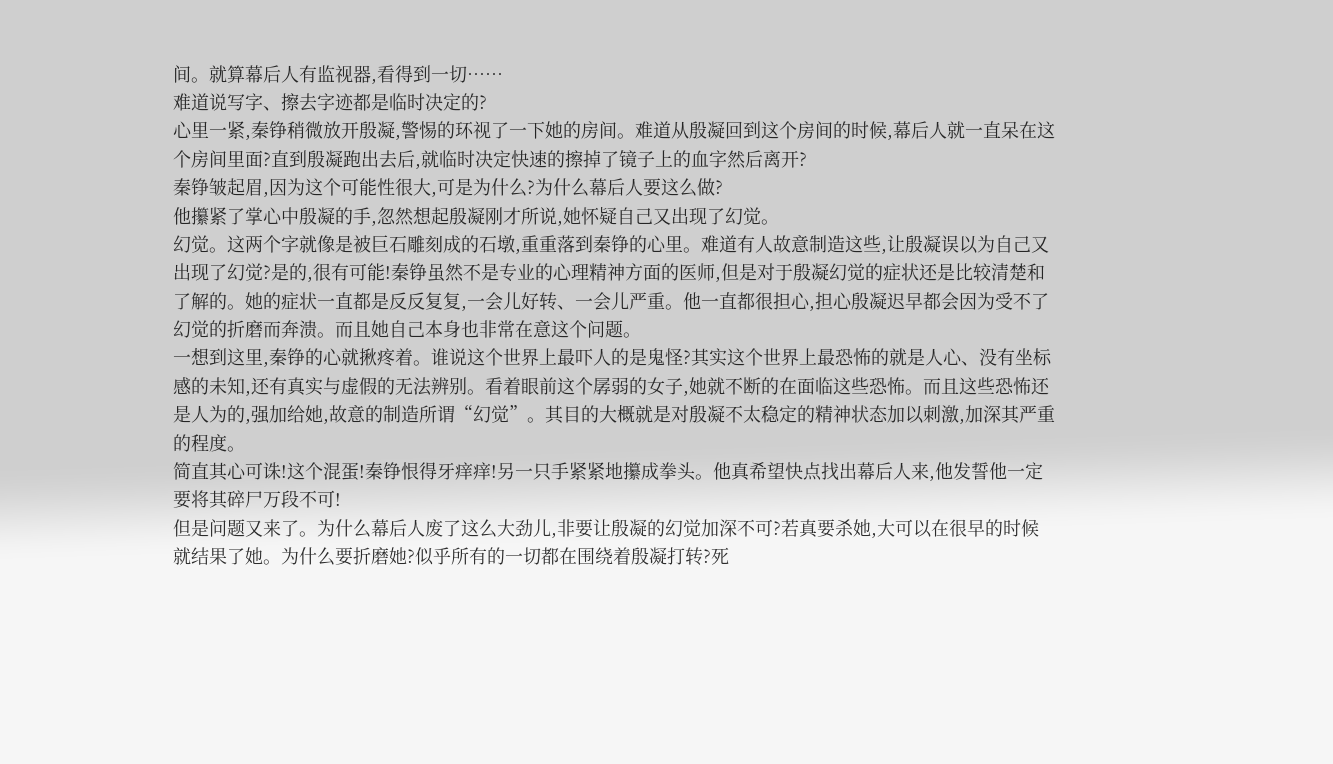间。就算幕后人有监视器,看得到一切……
难道说写字、擦去字迹都是临时决定的?
心里一紧,秦铮稍微放开殷凝,警惕的环视了一下她的房间。难道从殷凝回到这个房间的时候,幕后人就一直呆在这个房间里面?直到殷凝跑出去后,就临时决定快速的擦掉了镜子上的血字然后离开?
秦铮皱起眉,因为这个可能性很大,可是为什么?为什么幕后人要这么做?
他攥紧了掌心中殷凝的手,忽然想起殷凝刚才所说,她怀疑自己又出现了幻觉。
幻觉。这两个字就像是被巨石雕刻成的石墩,重重落到秦铮的心里。难道有人故意制造这些,让殷凝误以为自己又出现了幻觉?是的,很有可能!秦铮虽然不是专业的心理精神方面的医师,但是对于殷凝幻觉的症状还是比较清楚和了解的。她的症状一直都是反反复复,一会儿好转、一会儿严重。他一直都很担心,担心殷凝迟早都会因为受不了幻觉的折磨而奔溃。而且她自己本身也非常在意这个问题。
一想到这里,秦铮的心就揪疼着。谁说这个世界上最吓人的是鬼怪?其实这个世界上最恐怖的就是人心、没有坐标感的未知,还有真实与虚假的无法辨别。看着眼前这个孱弱的女子,她就不断的在面临这些恐怖。而且这些恐怖还是人为的,强加给她,故意的制造所谓“幻觉”。其目的大概就是对殷凝不太稳定的精神状态加以刺激,加深其严重的程度。
简直其心可诛!这个混蛋!秦铮恨得牙痒痒!另一只手紧紧地攥成拳头。他真希望快点找出幕后人来,他发誓他一定要将其碎尸万段不可!
但是问题又来了。为什么幕后人废了这么大劲儿,非要让殷凝的幻觉加深不可?若真要杀她,大可以在很早的时候就结果了她。为什么要折磨她?似乎所有的一切都在围绕着殷凝打转?死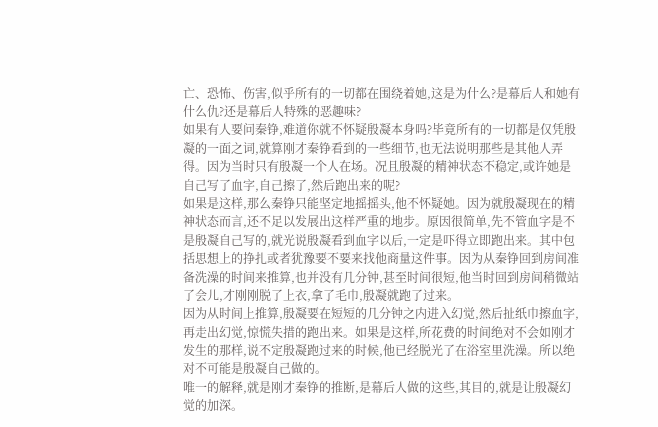亡、恐怖、伤害,似乎所有的一切都在围绕着她,这是为什么?是幕后人和她有什么仇?还是幕后人特殊的恶趣味?
如果有人要问秦铮,难道你就不怀疑殷凝本身吗?毕竟所有的一切都是仅凭殷凝的一面之词,就算刚才秦铮看到的一些细节,也无法说明那些是其他人弄得。因为当时只有殷凝一个人在场。况且殷凝的精神状态不稳定,或许她是自己写了血字,自己擦了,然后跑出来的呢?
如果是这样,那么秦铮只能坚定地摇摇头,他不怀疑她。因为就殷凝现在的精神状态而言,还不足以发展出这样严重的地步。原因很简单,先不管血字是不是殷凝自己写的,就光说殷凝看到血字以后,一定是吓得立即跑出来。其中包括思想上的挣扎或者犹豫要不要来找他商量这件事。因为从秦铮回到房间准备洗澡的时间来推算,也并没有几分钟,甚至时间很短,他当时回到房间稍微站了会儿,才刚刚脱了上衣,拿了毛巾,殷凝就跑了过来。
因为从时间上推算,殷凝要在短短的几分钟之内进入幻觉,然后扯纸巾擦血字,再走出幻觉,惊慌失措的跑出来。如果是这样,所花费的时间绝对不会如刚才发生的那样,说不定殷凝跑过来的时候,他已经脱光了在浴室里洗澡。所以绝对不可能是殷凝自己做的。
唯一的解释,就是刚才秦铮的推断,是幕后人做的这些,其目的,就是让殷凝幻觉的加深。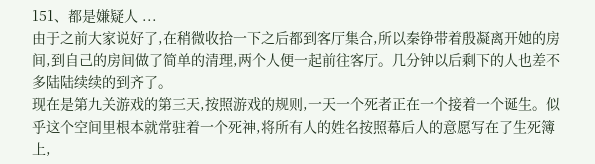151、都是嫌疑人 ...
由于之前大家说好了,在稍微收拾一下之后都到客厅集合,所以秦铮带着殷凝离开她的房间,到自己的房间做了简单的清理,两个人便一起前往客厅。几分钟以后剩下的人也差不多陆陆续续的到齐了。
现在是第九关游戏的第三天,按照游戏的规则,一天一个死者正在一个接着一个诞生。似乎这个空间里根本就常驻着一个死神,将所有人的姓名按照幕后人的意愿写在了生死簿上,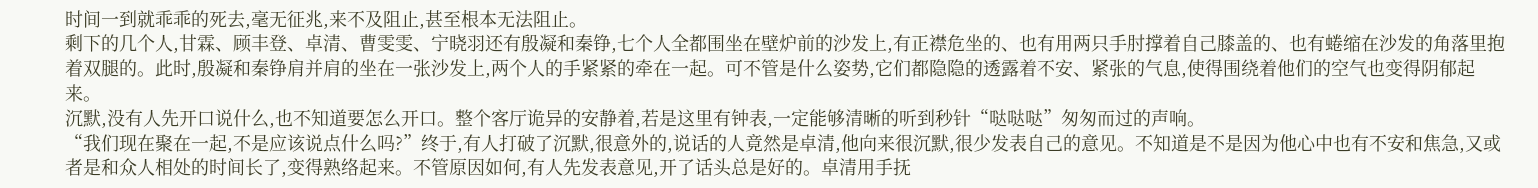时间一到就乖乖的死去,毫无征兆,来不及阻止,甚至根本无法阻止。
剩下的几个人,甘霖、顾丰登、卓清、曹雯雯、宁晓羽还有殷凝和秦铮,七个人全都围坐在壁炉前的沙发上,有正襟危坐的、也有用两只手肘撑着自己膝盖的、也有蜷缩在沙发的角落里抱着双腿的。此时,殷凝和秦铮肩并肩的坐在一张沙发上,两个人的手紧紧的牵在一起。可不管是什么姿势,它们都隐隐的透露着不安、紧张的气息,使得围绕着他们的空气也变得阴郁起来。
沉默,没有人先开口说什么,也不知道要怎么开口。整个客厅诡异的安静着,若是这里有钟表,一定能够清晰的听到秒针“哒哒哒”匆匆而过的声响。
“我们现在聚在一起,不是应该说点什么吗?”终于,有人打破了沉默,很意外的,说话的人竟然是卓清,他向来很沉默,很少发表自己的意见。不知道是不是因为他心中也有不安和焦急,又或者是和众人相处的时间长了,变得熟络起来。不管原因如何,有人先发表意见,开了话头总是好的。卓清用手抚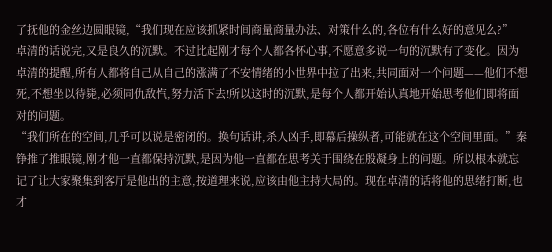了抚他的金丝边圆眼镜,“我们现在应该抓紧时间商量商量办法、对策什么的,各位有什么好的意见么?”
卓清的话说完,又是良久的沉默。不过比起刚才每个人都各怀心事,不愿意多说一句的沉默有了变化。因为卓清的提醒,所有人都将自己从自己的涨满了不安情绪的小世界中拉了出来,共同面对一个问题——他们不想死,不想坐以待毙,必须同仇敌忾,努力活下去!所以这时的沉默,是每个人都开始认真地开始思考他们即将面对的问题。
“我们所在的空间,几乎可以说是密闭的。换句话讲,杀人凶手,即幕后操纵者,可能就在这个空间里面。”秦铮推了推眼镜,刚才他一直都保持沉默,是因为他一直都在思考关于围绕在殷凝身上的问题。所以根本就忘记了让大家聚集到客厅是他出的主意,按道理来说,应该由他主持大局的。现在卓清的话将他的思绪打断,也才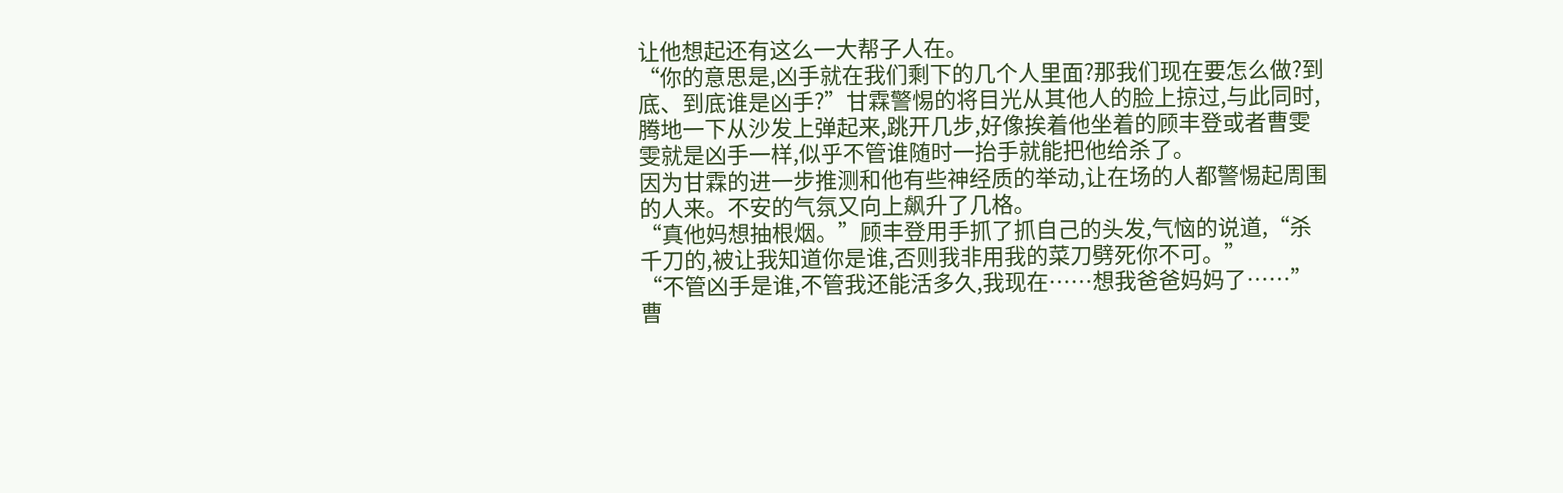让他想起还有这么一大帮子人在。
“你的意思是,凶手就在我们剩下的几个人里面?那我们现在要怎么做?到底、到底谁是凶手?”甘霖警惕的将目光从其他人的脸上掠过,与此同时,腾地一下从沙发上弹起来,跳开几步,好像挨着他坐着的顾丰登或者曹雯雯就是凶手一样,似乎不管谁随时一抬手就能把他给杀了。
因为甘霖的进一步推测和他有些神经质的举动,让在场的人都警惕起周围的人来。不安的气氛又向上飙升了几格。
“真他妈想抽根烟。”顾丰登用手抓了抓自己的头发,气恼的说道,“杀千刀的,被让我知道你是谁,否则我非用我的菜刀劈死你不可。”
“不管凶手是谁,不管我还能活多久,我现在……想我爸爸妈妈了……”曹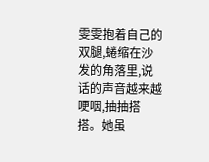雯雯抱着自己的双腿,蜷缩在沙发的角落里,说话的声音越来越哽咽,抽抽搭搭。她虽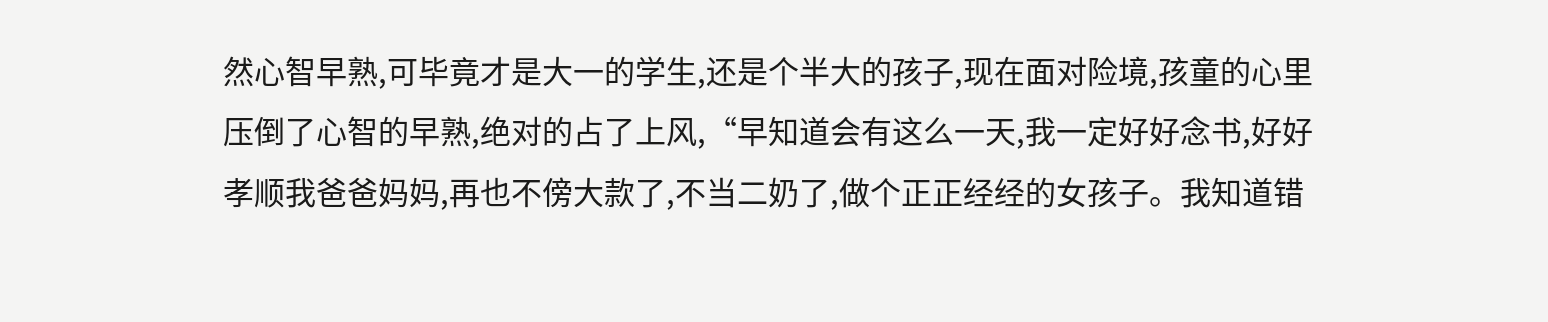然心智早熟,可毕竟才是大一的学生,还是个半大的孩子,现在面对险境,孩童的心里压倒了心智的早熟,绝对的占了上风,“早知道会有这么一天,我一定好好念书,好好孝顺我爸爸妈妈,再也不傍大款了,不当二奶了,做个正正经经的女孩子。我知道错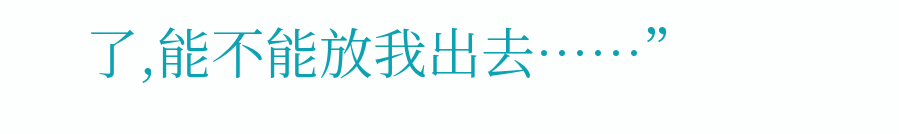了,能不能放我出去……”